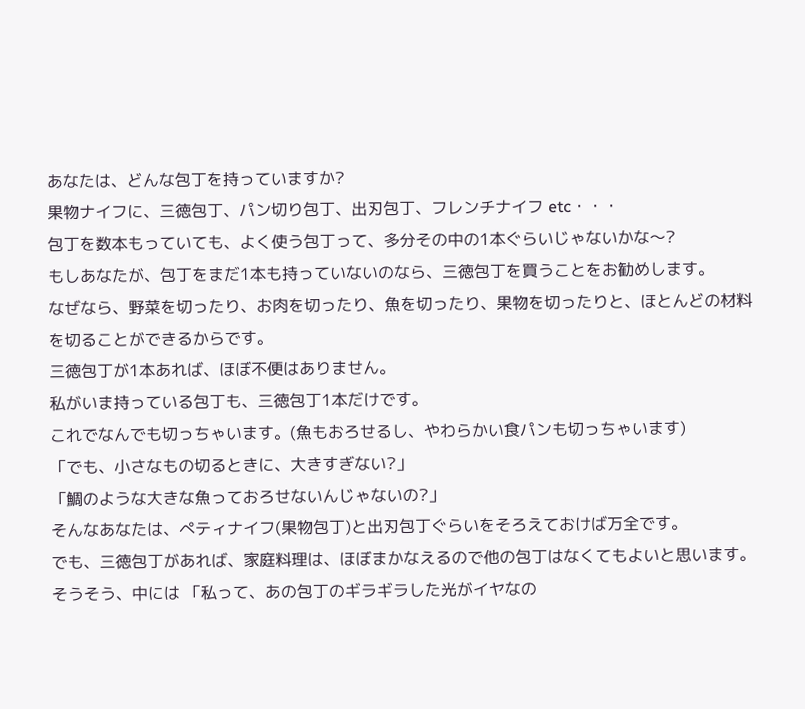あなたは、どんな包丁を持っていますか?
果物ナイフに、三徳包丁、パン切り包丁、出刃包丁、フレンチナイフ etc・・・
包丁を数本もっていても、よく使う包丁って、多分その中の1本ぐらいじゃないかな〜?
もしあなたが、包丁をまだ1本も持っていないのなら、三徳包丁を買うことをお勧めします。
なぜなら、野菜を切ったり、お肉を切ったり、魚を切ったり、果物を切ったりと、ほとんどの材料を切ることができるからです。
三徳包丁が1本あれば、ほぼ不便はありません。
私がいま持っている包丁も、三徳包丁1本だけです。
これでなんでも切っちゃいます。(魚もおろせるし、やわらかい食パンも切っちゃいます)
「でも、小さなもの切るときに、大きすぎない?」
「鯛のような大きな魚っておろせないんじゃないの?」
そんなあなたは、ぺティナイフ(果物包丁)と出刃包丁ぐらいをそろえておけば万全です。
でも、三徳包丁があれば、家庭料理は、ほぼまかなえるので他の包丁はなくてもよいと思います。
そうそう、中には 「私って、あの包丁のギラギラした光がイヤなの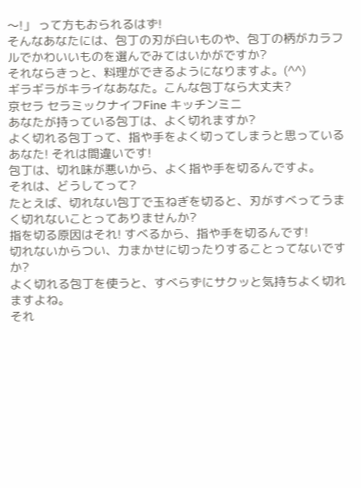〜!」 って方もおられるはず!
そんなあなたには、包丁の刃が白いものや、包丁の柄がカラフルでかわいいものを選んでみてはいかがですか?
それならきっと、料理ができるようになりますよ。(^^)
ギラギラがキライなあなた。こんな包丁なら大丈夫?
京セラ セラミックナイフFine キッチンミニ
あなたが持っている包丁は、よく切れますか?
よく切れる包丁って、指や手をよく切ってしまうと思っているあなた! それは間違いです!
包丁は、切れ味が悪いから、よく指や手を切るんですよ。
それは、どうしてって?
たとえば、切れない包丁で玉ねぎを切ると、刃がすべってうまく切れないことってありませんか?
指を切る原因はそれ! すべるから、指や手を切るんです!
切れないからつい、力まかせに切ったりすることってないですか?
よく切れる包丁を使うと、すべらずにサクッと気持ちよく切れますよね。
それ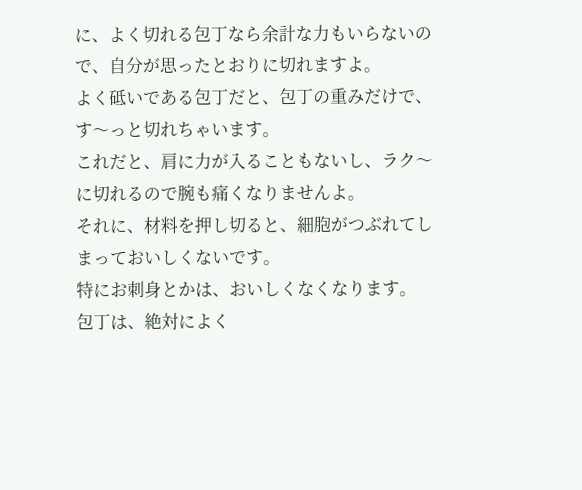に、よく切れる包丁なら余計な力もいらないので、自分が思ったとおりに切れますよ。
よく砥いである包丁だと、包丁の重みだけで、す〜っと切れちゃいます。
これだと、肩に力が入ることもないし、ラク〜に切れるので腕も痛くなりませんよ。
それに、材料を押し切ると、細胞がつぶれてしまっておいしくないです。
特にお刺身とかは、おいしくなくなります。
包丁は、絶対によく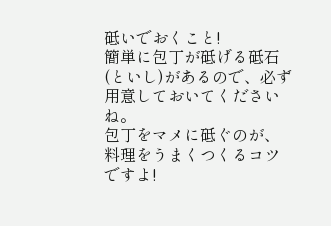砥いでおくこと!
簡単に包丁が砥げる砥石(といし)があるので、必ず用意しておいてくださいね。
包丁をマメに砥ぐのが、料理をうまくつくるコツですよ!